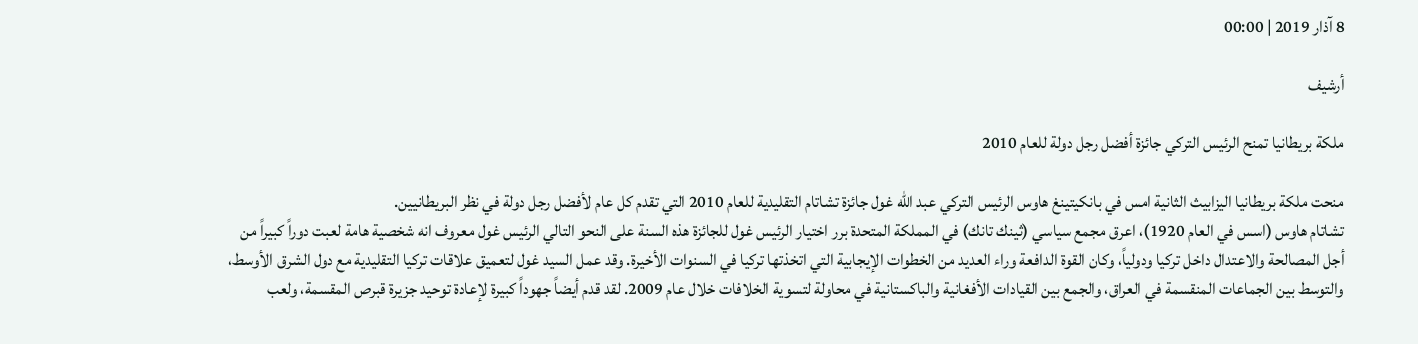8 آذار 2019 | 00:00

أرشيف

ملكة بريطانيا تمنح الرئيس التركي جائزة أفضل رجل دولة للعام 2010

منحت ملكة بريطانيا اليزابيث الثانية امس في بانكيتينغ هاوس الرئيس التركي عبد الله غول جائزة تشاتام التقليدية للعام 2010 التي تقدم كل عام لأفضل رجل دولة في نظر البريطانيين.
تشاتام هاوس (اسس في العام 1920)، اعرق مجمع سياسي (ثينك تانك) في المملكة المتحدة برر اختيار الرئيس غول للجائزة هذه السنة على النحو التالي الرئيس غول معروف انه شخصية هامة لعبت دوراً كبيراً من أجل المصالحة والاعتدال داخل تركيا ودولياً، وكان القوة الدافعة وراء العديد من الخطوات الإيجابية التي اتخذتها تركيا في السنوات الأخيرة. وقد عمل السيد غول لتعميق علاقات تركيا التقليدية مع دول الشرق الأوسط، والتوسط بين الجماعات المنقسمة في العراق، والجمع بين القيادات الأفغانية والباكستانية في محاولة لتسوية الخلافات خلال عام 2009. لقد قدم أيضاً جهوداً كبيرة لإعادة توحيد جزيرة قبرص المقسمة، ولعب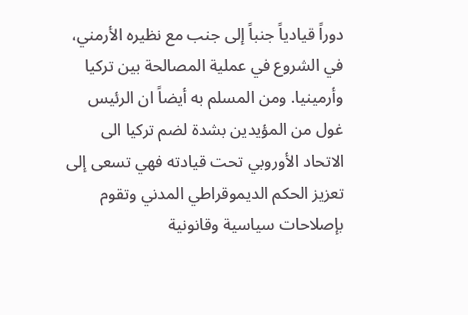دوراً قيادياً جنباً إلى جنب مع نظيره الأرمني، في الشروع في عملية المصالحة بين تركيا وأرمينيا. ومن المسلم به أيضاً ان الرئيس غول من المؤيدين بشدة لضم تركيا الى الاتحاد الأوروبي تحت قيادته فهي تسعى إلى تعزيز الحكم الديموقراطي المدني وتقوم بإصلاحات سياسية وقانونية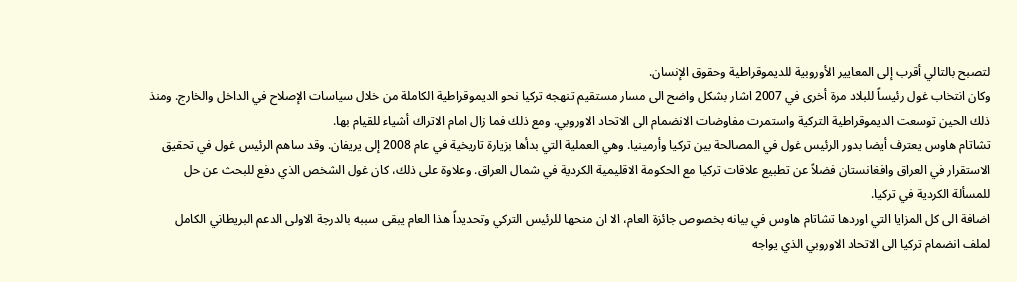لتصبح بالتالي أقرب إلى المعايير الأوروبية للديموقراطية وحقوق الإنسان.
وكان انتخاب غول رئيساً للبلاد مرة أخرى في 2007 اشار بشكل واضح الى مسار مستقيم تنهجه تركيا نحو الديموقراطية الكاملة من خلال سياسات الإصلاح في الداخل والخارج. ومنذ ذلك الحين توسعت الديموقراطية التركية واستمرت مفاوضات الانضمام الى الاتحاد الاوروبي. ومع ذلك فما زال امام الاتراك أشياء للقيام بها.
تشاتام هاوس يعترف أيضا بدور الرئيس غول في المصالحة بين تركيا وأرمينيا. وهي العملية التي بدأها بزيارة تاريخية في عام 2008 إلى يريفان. وقد ساهم الرئيس غول في تحقيق الاستقرار في العراق وافغانستان فضلاً عن تطبيع علاقات تركيا مع الحكومة الاقليمية الكردية في شمال العراق. وعلاوة على ذلك، كان غول الشخص الذي دفع للبحث عن حل للمسألة الكردية في تركيا.
اضافة الى كل المزايا التي اوردها تشاتام هاوس في بيانه بخصوص جائزة العام، الا ان منحها للرئيس التركي وتحديداً هذا العام يبقى سببه بالدرجة الاولى الدعم البريطاني الكامل لملف انضمام تركيا الى الاتحاد الاوروبي الذي يواجه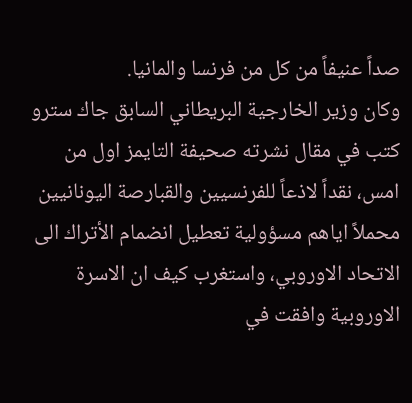صداً عنيفاً من كل من فرنسا والمانيا.
وكان وزير الخارجية البريطاني السابق جاك سترو كتب في مقال نشرته صحيفة التايمز اول من امس، نقداً لاذعاً للفرنسيين والقبارصة اليونانيين محملاً اياهم مسؤولية تعطيل انضمام الأتراك الى الاتحاد الاوروبي، واستغرب كيف ان الاسرة الاوروبية وافقت في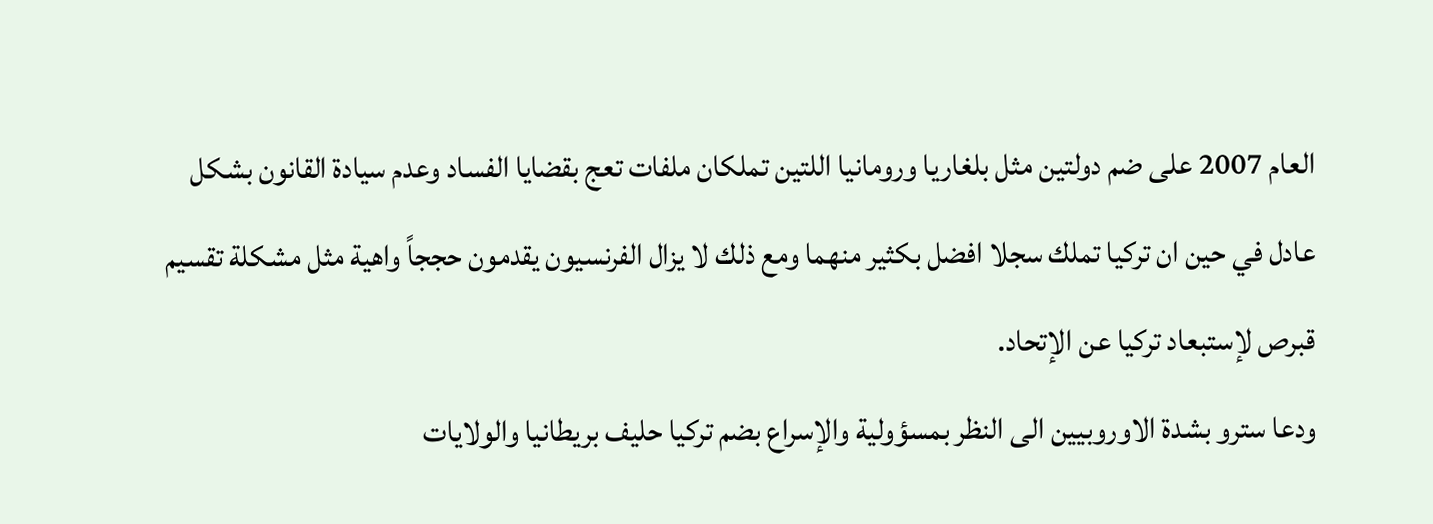العام 2007 على ضم دولتين مثل بلغاريا ورومانيا اللتين تملكان ملفات تعج بقضايا الفساد وعدم سيادة القانون بشكل عادل في حين ان تركيا تملك سجلا افضل بكثير منهما ومع ذلك لا يزال الفرنسيون يقدمون حججاً واهية مثل مشكلة تقسيم قبرص لإستبعاد تركيا عن الإتحاد.
ودعا سترو بشدة الاوروبيين الى النظر بمسؤولية والإسراع بضم تركيا حليف بريطانيا والولايات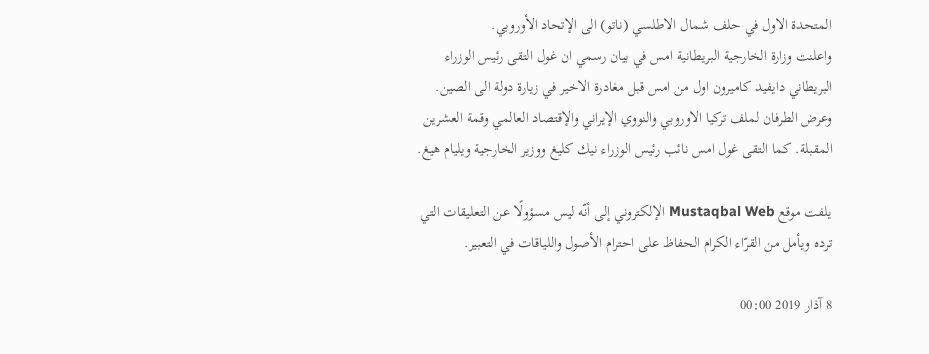المتحدة الاول في حلف شمال الاطلسي (ناتو) الى الإتحاد الأوروبي.
واعلنت وزارة الخارجية البريطانية امس في بيان رسمي ان غول التقى رئيس الوزراء البريطاني دايفيد كاميرون اول من امس قبل مغادرة الاخير في زيارة دولة الى الصين. وعرض الطرفان لملف تركيا الاوروبي والنووي الإيراني والإقتصاد العالمي وقمة العشرين المقبلة. كما التقى غول امس نائب رئيس الوزراء نيك كليغ ووزير الخارجية ويليام هيغ.

يلفت موقع Mustaqbal Web الإلكتروني إلى أنّه ليس مسؤولًا عن التعليقات التي ترده ويأمل من القرّاء الكرام الحفاظ على احترام الأصول واللياقات في التعبير.

8 آذار 2019 00:00